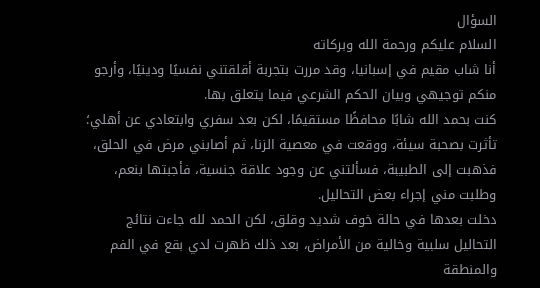السؤال
السلام عليكم ورحمة الله وبركاته
أنا شاب مقيم في إسبانيا، وقد مررت بتجربة أقلقتني نفسيًا ودينيًا، وأرجو منكم توجيهي وبيان الحكم الشرعي فيما يتعلق بها.
كنت بحمد الله شابًا محافظًا مستقيمًا، لكن بعد سفري وابتعادي عن أهلي؛ تأثرت بصحبة سيئة، ووقعت في معصية الزنا، ثم أصابني مرض في الحلق، فذهبت إلى الطبيبة، فسألتني عن وجود علاقة جنسية، فأجبتها بنعم، وطلبت مني إجراء بعض التحاليل.
دخلت بعدها في حالة خوف شديد وقلق، لكن الحمد لله جاءت نتائج التحاليل سلبية وخالية من الأمراض، بعد ذلك ظهرت لدي بقع في الفم والمنطقة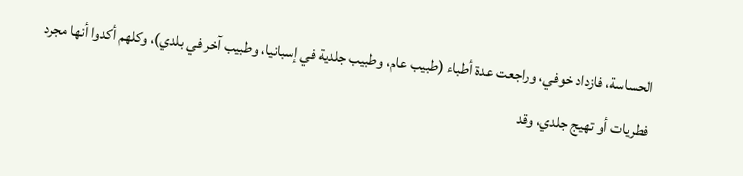الحساسة، فازداد خوفي، وراجعت عدة أطباء (طبيب عام، وطبيب جلدية في إسبانيا، وطبيب آخر في بلدي)، وكلهم أكدوا أنها مجرد فطريات أو تهيج جلدي، وقد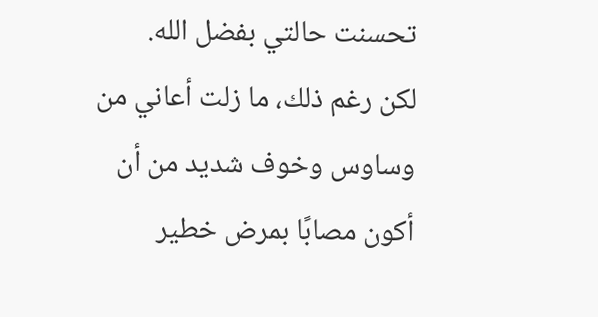تحسنت حالتي بفضل الله.
لكن رغم ذلك، ما زلت أعاني من وساوس وخوف شديد من أن أكون مصابًا بمرض خطير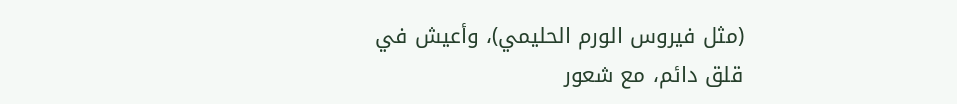(مثل فيروس الورم الحليمي)، وأعيش في قلق دائم، مع شعور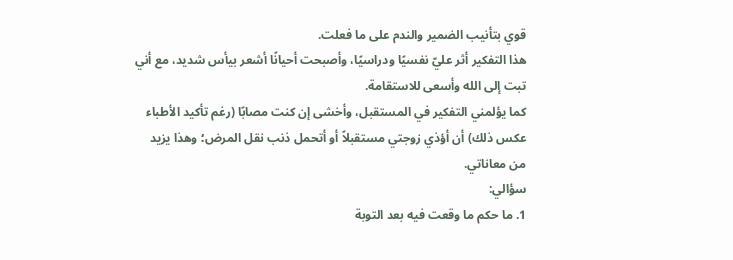قوي بتأنيب الضمير والندم على ما فعلت.
هذا التفكير أثر عليّ نفسيًا ودراسيًا، وأصبحت أحيانًا أشعر بيأس شديد، مع أني تبت إلى الله وأسعى للاستقامة.
كما يؤلمني التفكير في المستقبل، وأخشى إن كنت مصابًا (رغم تأكيد الأطباء عكس ذلك) أن أؤذي زوجتي مستقبلاً أو أتحمل ذنب نقل المرض؛ وهذا يزيد من معاناتي.
سؤالي:
1. ما حكم ما وقعت فيه بعد التوبة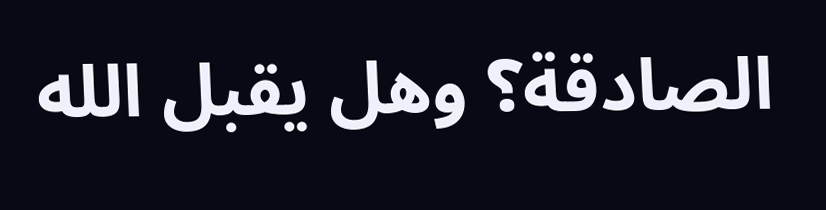الصادقة؟ وهل يقبل الله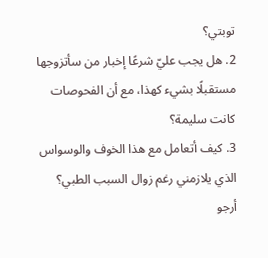توبتي؟
2. هل يجب عليّ شرعًا إخبار من سأتزوجها مستقبلًا بشيء كهذا، مع أن الفحوصات كانت سليمة؟
3. كيف أتعامل مع هذا الخوف والوسواس الذي يلازمني رغم زوال السبب الطبي؟
أرجو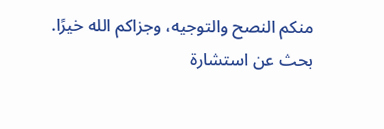منكم النصح والتوجيه، وجزاكم الله خيرًا.
بحث عن استشارة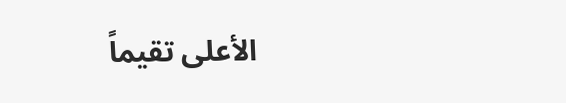الأعلى تقيماً